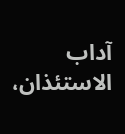آداب الاستئذان،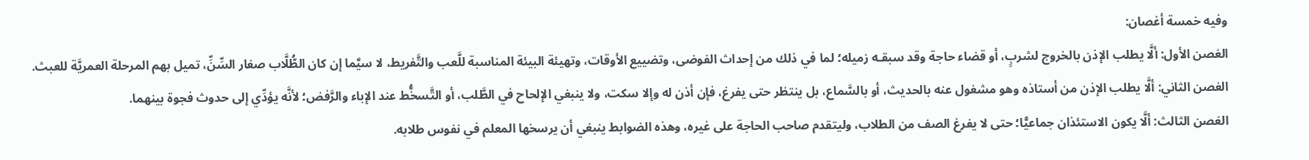وفيه خمسة أغصان:
الغصن الأول: ألَّا يطلب الإذن بالخروج لشربٍ، أو قضاء حاجة وقد سبقـه زميله؛ لما في ذلك من إحداث الفوضى، وتضييع الأوقات، وتهيئة البيئة المناسبة للَّعب والتَّفريط، لا سيَّما إن كان الطُّلَّاب صغار السِّنِّ، تميل بهم المرحلة العمريَّة للعبث.
الغصن الثاني: ألَّا يطلب الإذن من أستاذه وهو مشغول عنه بالحديث، أو بالسَّماع، بل ينتظر حتى يفرغ، فإن أذن له وإلا سكت، ولا ينبغي الإلحاح في الطَّلب، أو التَّسخُّط عند الإباء والرَّفض؛ لأنَّه يؤدِّي إلى حدوث فجوة بينهما.
الغصن الثالث: ألَّا يكون الاستئذان جماعيًّا؛ حتى لا يفرغ الصف من الطلاب، وليتقدم صاحب الحاجة على غيره، وهذه الضوابط ينبغي أن يرسخها المعلم في نفوس طلابه.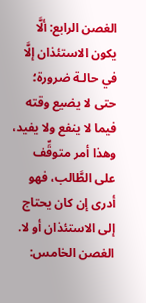الغصن الرابع: ألَّا يكون الاستئذان إلَّا في حالـة ضرورة؛ حتى لا يضيع وقته فيما لا ينفع ولا يفيد، وهذا أمر متوقِّف على الطَّالب، فهو أدرى إن كان يحتاج إلى الاستئذان أو لا.
الغصن الخامس: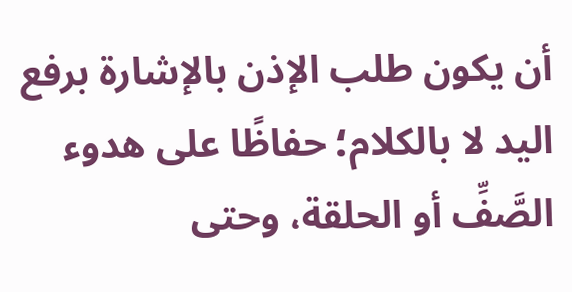أن يكون طلب الإذن بالإشارة برفع اليد لا بالكلام؛ حفاظًا على هدوء الصَّفِّ أو الحلقة، وحتى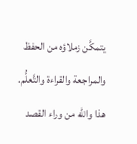يتمكَّن زملاؤه من الحفظ والمراجعة والقراءة والتَّعلُّم.
هذا والله من وراء القصد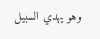وهو يهدي السبيل